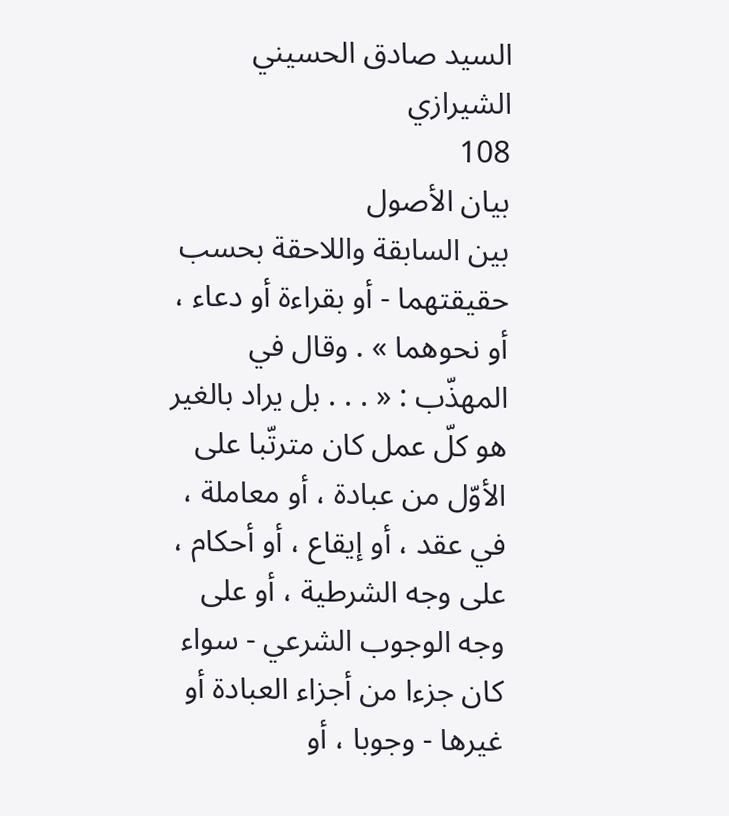السيد صادق الحسيني الشيرازي
108
بيان الأصول
بين السابقة واللاحقة بحسب حقيقتهما - أو بقراءة أو دعاء ، أو نحوهما » . وقال في المهذّب : « . . . بل يراد بالغير هو كلّ عمل كان مترتّبا على الأوّل من عبادة ، أو معاملة ، في عقد ، أو إيقاع ، أو أحكام ، على وجه الشرطية ، أو على وجه الوجوب الشرعي - سواء كان جزءا من أجزاء العبادة أو غيرها - وجوبا ، أو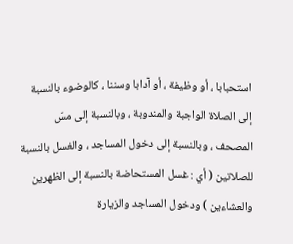استحبابا ، أو وظيفة ، أو آدابا وسننا ، كالوضوء بالنسبة إلى الصلاة الواجبة والمندوبة ، وبالنسبة إلى مسّ المصحف ، وبالنسبة إلى دخول المساجد ، والغسل بالنسبة للصلاتين ( أي : غسل المستحاضة بالنسبة إلى الظهرين والعشاءين ) ودخول المساجد والزيارة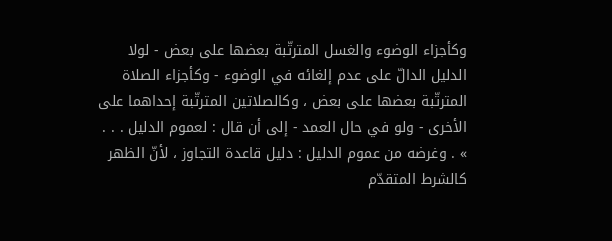وكأجزاء الوضوء والغسل المترتّبة بعضها على بعض - لولا الدليل الدالّ على عدم إلغائه في الوضوء - وكأجزاء الصلاة المترتّبة بعضها على بعض ، وكالصلاتين المترتّبة إحداهما على الأخرى - ولو في حال العمد - إلى أن قال : لعموم الدليل . . . » . وغرضه من عموم الدليل : دليل قاعدة التجاوز ، لأنّ الظهر كالشرط المتقدّم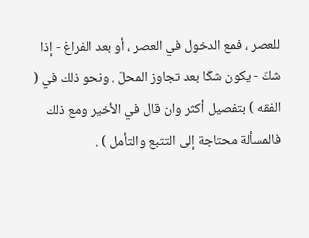للعصر ، فمع الدخول في العصر ، أو بعد الفراغ - إذا شكّ - يكون شكّا بعد تجاوز المحلّ . ونحو ذلك في ( الفقه ) بتفصيل أكثر وان قال في الأخير ومع ذلك فالمسألة محتاجة إلى التتبع والتأمل ) .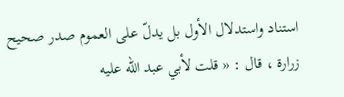استناد واستدلال الأول بل يدلّ على العموم صدر صحيح زرارة ، قال : « قلت لأبي عبد اللّه عليه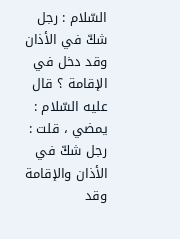السّلام : رجل شكّ في الأذان وقد دخل في الإقامة ؟ قال عليه السّلام : يمضي ، قلت : رجل شكّ في الأذان والإقامة وقد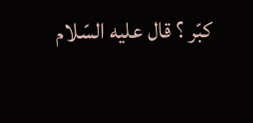كبّر ؟ قال عليه السّلام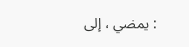: يمضي ، إلى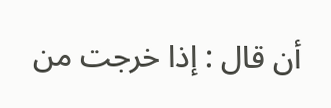أن قال : إذا خرجت من